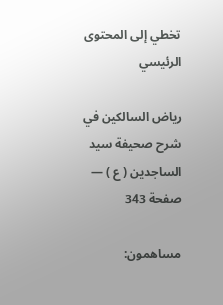تخطي إلى المحتوى الرئيسي

رياض السالكين في شرح صحيفة سيد الساجدين ( ع ) — صفحة 343

مساهمون: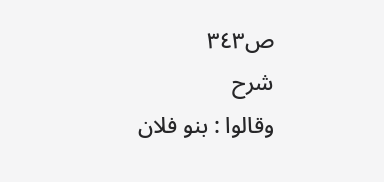ص٣٤٣
شرح
وقالوا : بنو فلان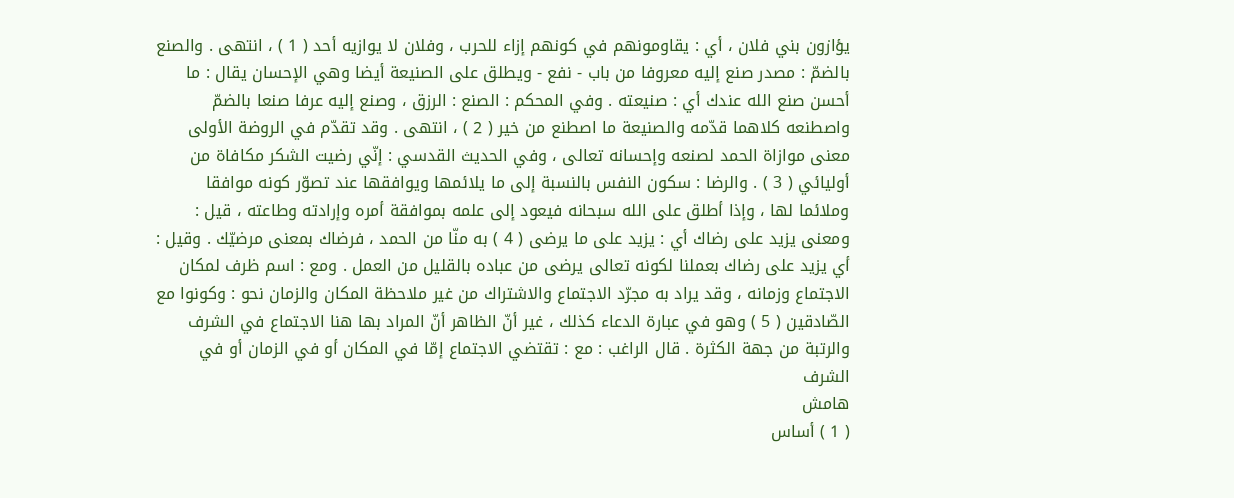يؤازون بني فلان ، أي : يقاومونهم في كونهم إزاء للحرب ، وفلان لا يوازيه أحد ( 1 ) ، انتهى . والصنع بالضمّ : مصدر صنع إليه معروفا من باب - نفع - ويطلق على الصنيعة أيضا وهي الإحسان يقال : ما أحسن صنع الله عندك أي : صنيعته . وفي المحكم : الصنع : الرزق ، وصنع إليه عرفا صنعا بالضمّ واصطنعه كلاهما قدّمه والصنيعة ما اصطنع من خير ( 2 ) ، انتهى . وقد تقدّم في الروضة الأولى معنى موازاة الحمد لصنعه وإحسانه تعالى ، وفي الحديث القدسي : إنّي رضيت الشكر مكافاة من أوليائي ( 3 ) . والرضا : سكون النفس بالنسبة إلى ما يلائمها ويوافقها عند تصوّر كونه موافقا وملائما لها ، وإذا أطلق على الله سبحانه فيعود إلى علمه بموافقة أمره وإرادته وطاعته ، قيل : ومعنى يزيد على رضاك أي : يزيد على ما يرضى ( 4 ) به منّا من الحمد ، فرضاك بمعنى مرضيّك . وقيل : أي يزيد على رضاك بعملنا لكونه تعالى يرضى من عباده بالقليل من العمل . ومع : اسم ظرف لمكان الاجتماع وزمانه ، وقد يراد به مجرّد الاجتماع والاشتراك من غير ملاحظة المكان والزمان نحو : وكونوا مع الصّادقين ( 5 ) وهو في عبارة الدعاء كذلك ، غير أنّ الظاهر أنّ المراد بها هنا الاجتماع في الشرف والرتبة من جهة الكثرة . قال الراغب : مع : تقتضي الاجتماع إمّا في المكان أو في الزمان أو في الشرف
هامش
( 1 ) أساس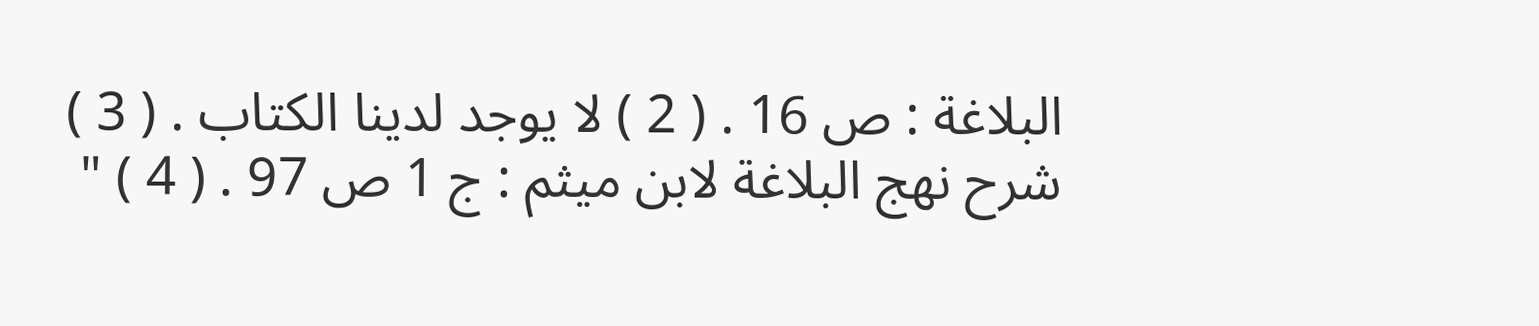البلاغة : ص 16 . ( 2 ) لا يوجد لدينا الكتاب . ( 3 ) شرح نهج البلاغة لابن ميثم : ج 1 ص 97 . ( 4 ) "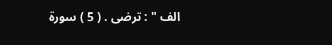الف " : ترضى . ( 5 ) سورة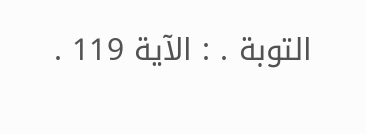التوبة . : الآية 119 .